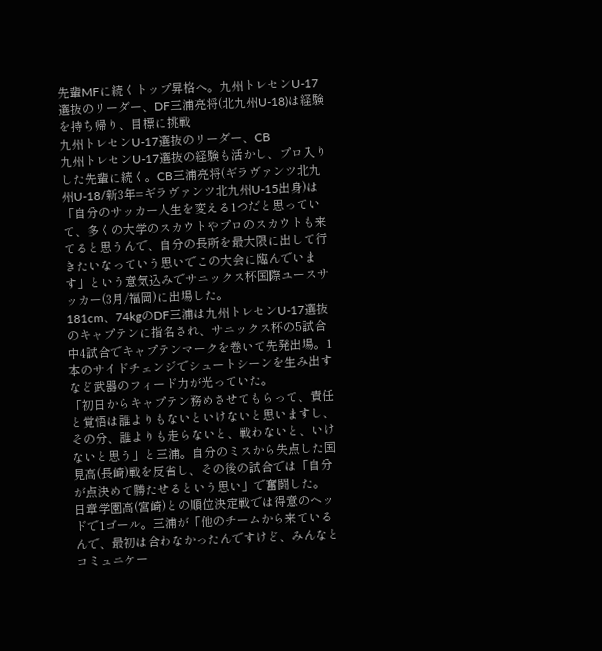先輩MFに続くトップ昇格へ。九州トレセンU-17選抜のリーダー、DF三浦亮将(北九州U-18)は経験を持ち帰り、目標に挑戦
九州トレセンU-17選抜のリーダー、CB
九州トレセンU-17選抜の経験も活かし、プロ入りした先輩に続く。CB三浦亮将(ギラヴァンツ北九州U-18/新3年=ギラヴァンツ北九州U-15出身)は「自分のサッカー人生を変える1つだと思っていて、多くの大学のスカウトやプロのスカウトも来てると思うんで、自分の長所を最大限に出して行きたいなっていう思いでこの大会に臨んでいます」という意気込みでサニックス杯国際ユースサッカー(3月/福岡)に出場した。
181cm、74kgのDF三浦は九州トレセンU-17選抜のキャプテンに指名され、サニックス杯の5試合中4試合でキャプテンマークを巻いて先発出場。1本のサイドチェンジでシュートシーンを生み出すなど武器のフィード力が光っていた。
「初日からキャプテン務めさせてもらって、責任と覚悟は誰よりもないといけないと思いますし、その分、誰よりも走らないと、戦わないと、いけないと思う」と三浦。自分のミスから失点した国見高(長崎)戦を反省し、その後の試合では「自分が点決めて勝たせるという思い」で奮闘した。
日章学園高(宮崎)との順位決定戦では得意のヘッドで1ゴール。三浦が「他のチームから来ているんで、最初は合わなかったんですけど、みんなとコミュニケー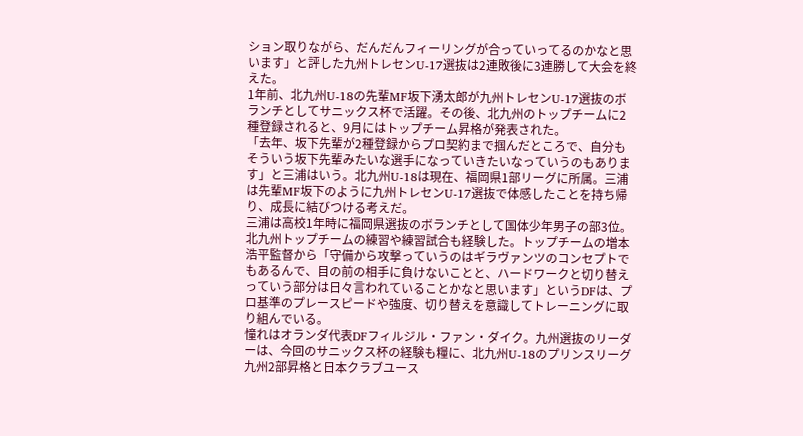ション取りながら、だんだんフィーリングが合っていってるのかなと思います」と評した九州トレセンU-17選抜は2連敗後に3連勝して大会を終えた。
1年前、北九州U-18の先輩MF坂下湧太郎が九州トレセンU-17選抜のボランチとしてサニックス杯で活躍。その後、北九州のトップチームに2種登録されると、9月にはトップチーム昇格が発表された。
「去年、坂下先輩が2種登録からプロ契約まで掴んだところで、自分もそういう坂下先輩みたいな選手になっていきたいなっていうのもあります」と三浦はいう。北九州U-18は現在、福岡県1部リーグに所属。三浦は先輩MF坂下のように九州トレセンU-17選抜で体感したことを持ち帰り、成長に結びつける考えだ。
三浦は高校1年時に福岡県選抜のボランチとして国体少年男子の部3位。北九州トップチームの練習や練習試合も経験した。トップチームの増本浩平監督から「守備から攻撃っていうのはギラヴァンツのコンセプトでもあるんで、目の前の相手に負けないことと、ハードワークと切り替えっていう部分は日々言われていることかなと思います」というDFは、プロ基準のプレースピードや強度、切り替えを意識してトレーニングに取り組んでいる。
憧れはオランダ代表DFフィルジル・ファン・ダイク。九州選抜のリーダーは、今回のサニックス杯の経験も糧に、北九州U-18のプリンスリーグ九州2部昇格と日本クラブユース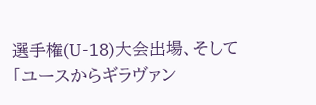選手権(U-18)大会出場、そして「ユースからギラヴァン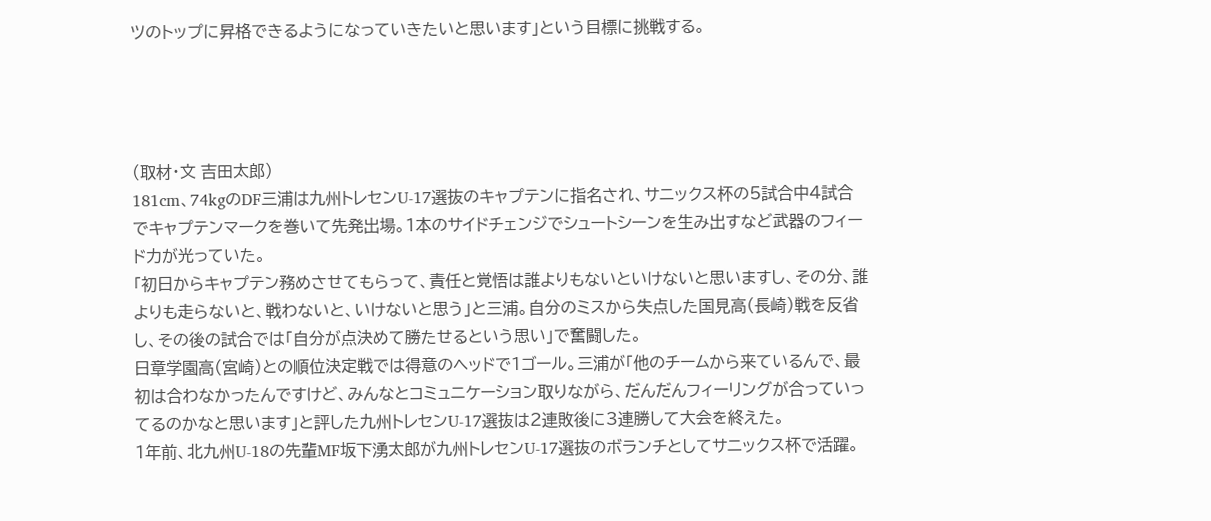ツのトップに昇格できるようになっていきたいと思います」という目標に挑戦する。




(取材・文 吉田太郎)
181cm、74kgのDF三浦は九州トレセンU-17選抜のキャプテンに指名され、サニックス杯の5試合中4試合でキャプテンマークを巻いて先発出場。1本のサイドチェンジでシュートシーンを生み出すなど武器のフィード力が光っていた。
「初日からキャプテン務めさせてもらって、責任と覚悟は誰よりもないといけないと思いますし、その分、誰よりも走らないと、戦わないと、いけないと思う」と三浦。自分のミスから失点した国見高(長崎)戦を反省し、その後の試合では「自分が点決めて勝たせるという思い」で奮闘した。
日章学園高(宮崎)との順位決定戦では得意のヘッドで1ゴール。三浦が「他のチームから来ているんで、最初は合わなかったんですけど、みんなとコミュニケーション取りながら、だんだんフィーリングが合っていってるのかなと思います」と評した九州トレセンU-17選抜は2連敗後に3連勝して大会を終えた。
1年前、北九州U-18の先輩MF坂下湧太郎が九州トレセンU-17選抜のボランチとしてサニックス杯で活躍。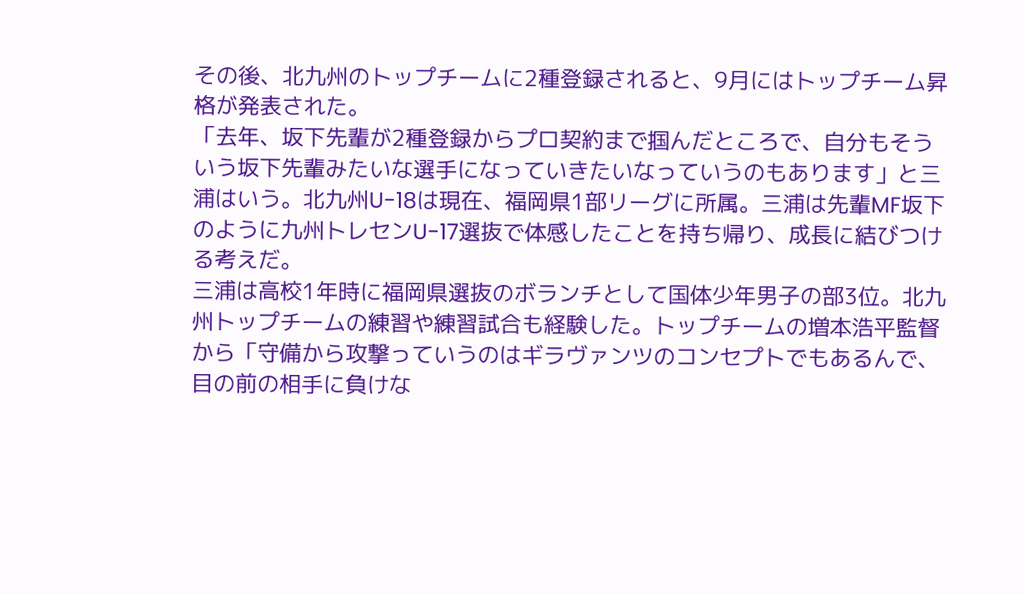その後、北九州のトップチームに2種登録されると、9月にはトップチーム昇格が発表された。
「去年、坂下先輩が2種登録からプロ契約まで掴んだところで、自分もそういう坂下先輩みたいな選手になっていきたいなっていうのもあります」と三浦はいう。北九州U-18は現在、福岡県1部リーグに所属。三浦は先輩MF坂下のように九州トレセンU-17選抜で体感したことを持ち帰り、成長に結びつける考えだ。
三浦は高校1年時に福岡県選抜のボランチとして国体少年男子の部3位。北九州トップチームの練習や練習試合も経験した。トップチームの増本浩平監督から「守備から攻撃っていうのはギラヴァンツのコンセプトでもあるんで、目の前の相手に負けな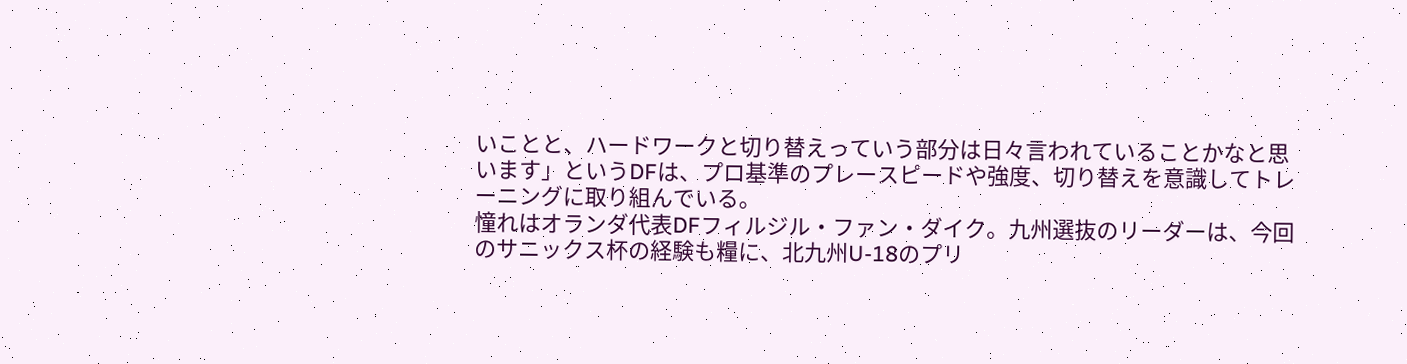いことと、ハードワークと切り替えっていう部分は日々言われていることかなと思います」というDFは、プロ基準のプレースピードや強度、切り替えを意識してトレーニングに取り組んでいる。
憧れはオランダ代表DFフィルジル・ファン・ダイク。九州選抜のリーダーは、今回のサニックス杯の経験も糧に、北九州U-18のプリ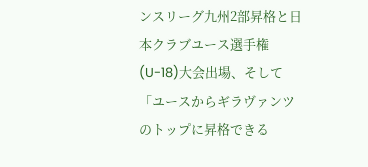ンスリーグ九州2部昇格と日本クラブユース選手権(U-18)大会出場、そして「ユースからギラヴァンツのトップに昇格できる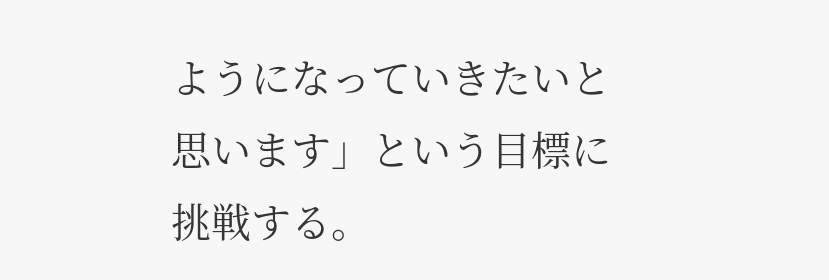ようになっていきたいと思います」という目標に挑戦する。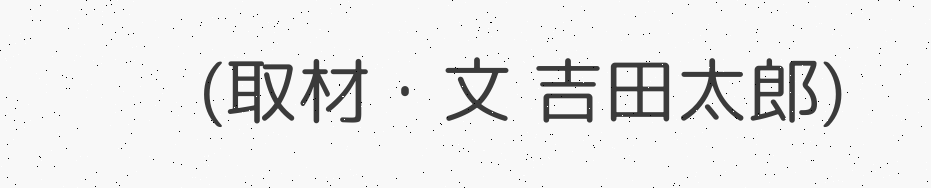(取材・文 吉田太郎)